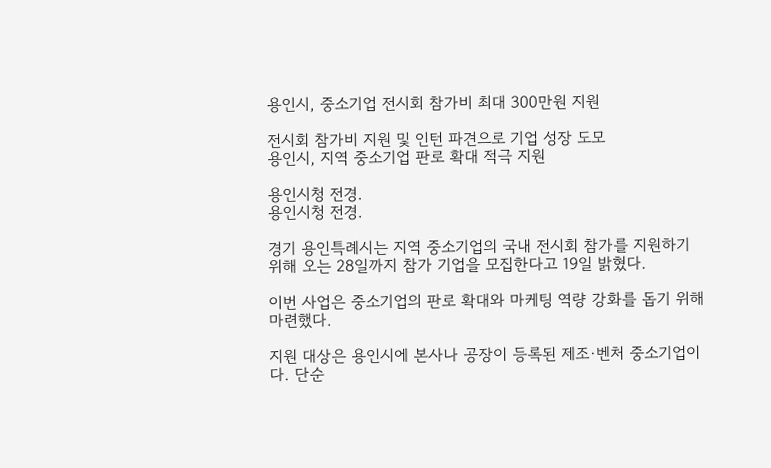용인시, 중소기업 전시회 참가비 최대 300만원 지원

전시회 참가비 지원 및 인턴 파견으로 기업 성장 도모
용인시, 지역 중소기업 판로 확대 적극 지원

용인시청 전경.
용인시청 전경.

경기 용인특례시는 지역 중소기업의 국내 전시회 참가를 지원하기 위해 오는 28일까지 참가 기업을 모집한다고 19일 밝혔다.

이번 사업은 중소기업의 판로 확대와 마케팅 역량 강화를 돕기 위해 마련했다.

지원 대상은 용인시에 본사나 공장이 등록된 제조·벤처 중소기업이다. 단순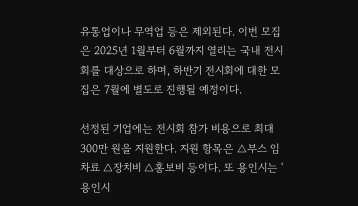유통업이나 무역업 등은 제외된다. 이번 모집은 2025년 1월부터 6월까지 열리는 국내 전시회를 대상으로 하며, 하반기 전시회에 대한 모집은 7월에 별도로 진행될 예정이다.

선정된 기업에는 전시회 참가 비용으로 최대 300만 원을 지원한다. 지원 항목은 △부스 임차료 △장치비 △홍보비 등이다. 또 용인시는 '용인시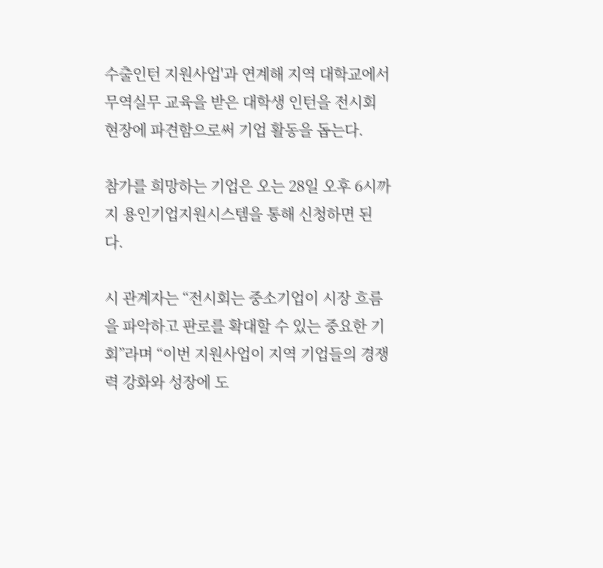수출인턴 지원사업'과 연계해 지역 대학교에서 무역실무 교육을 받은 대학생 인턴을 전시회 현장에 파견함으로써 기업 활동을 돕는다.

참가를 희망하는 기업은 오는 28일 오후 6시까지 용인기업지원시스템을 통해 신청하면 된다.

시 관계자는 “전시회는 중소기업이 시장 흐름을 파악하고 판로를 확대할 수 있는 중요한 기회”라며 “이번 지원사업이 지역 기업들의 경쟁력 강화와 성장에 도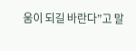움이 되길 바란다”고 말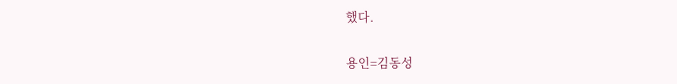했다.

용인=김동성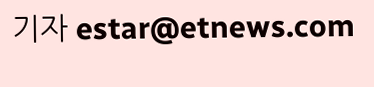기자 estar@etnews.com